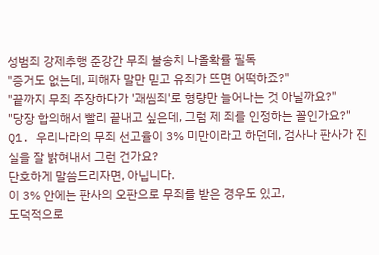성범죄 강제추행 준강간 무죄 불송치 나올확률 필독
"증거도 없는데, 피해자 말만 믿고 유죄가 뜨면 어떡하죠?"
"끝까지 무죄 주장하다가 '괘씸죄'로 형량만 늘어나는 것 아닐까요?"
"당장 합의해서 빨리 끝내고 싶은데, 그럼 제 죄를 인정하는 꼴인가요?"
Q1. 우리나라의 무죄 선고율이 3% 미만이라고 하던데, 검사나 판사가 진실을 잘 밝혀내서 그런 건가요?
단호하게 말씀드리자면, 아닙니다.
이 3% 안에는 판사의 오판으로 무죄를 받은 경우도 있고,
도덕적으로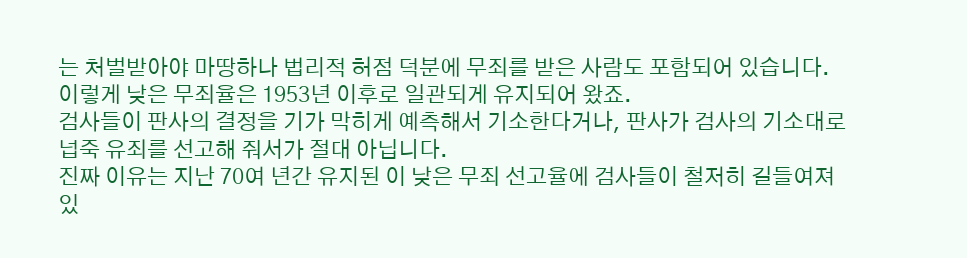는 처벌받아야 마땅하나 법리적 허점 덕분에 무죄를 받은 사람도 포함되어 있습니다.
이렇게 낮은 무죄율은 1953년 이후로 일관되게 유지되어 왔죠.
검사들이 판사의 결정을 기가 막히게 예측해서 기소한다거나, 판사가 검사의 기소대로 넙죽 유죄를 선고해 줘서가 절대 아닙니다.
진짜 이유는 지난 70여 년간 유지된 이 낮은 무죄 선고율에 검사들이 철저히 길들여져 있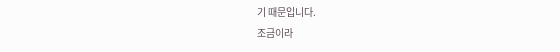기 때문입니다.
조금이라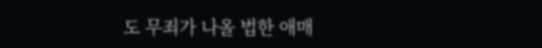도 무죄가 나올 법한 애매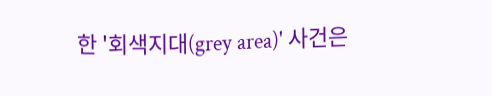한 '회색지대(grey area)' 사건은